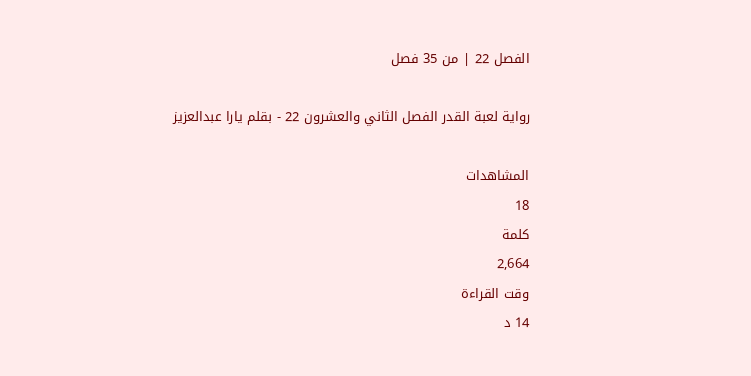الفصل 22 | من 35 فصل

رواية لعبة القدر الفصل الثاني والعشرون 22 - بقلم يارا عبدالعزيز

المشاهدات
18
كلمة
2,664
وقت القراءة
14 د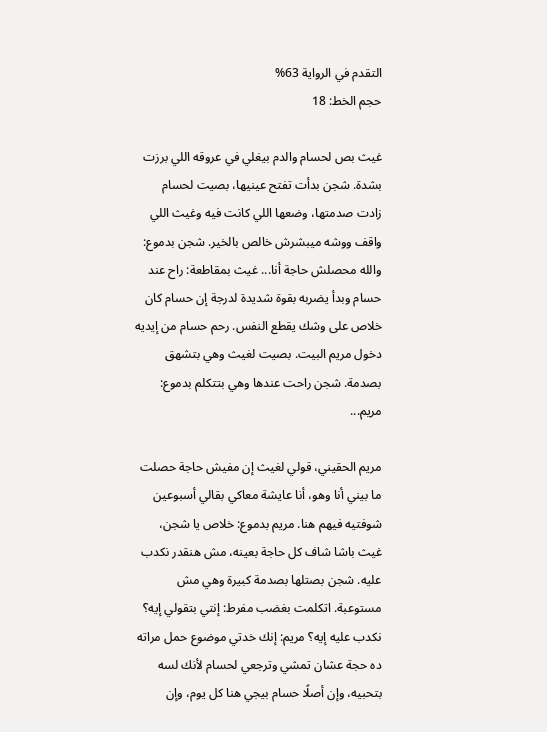التقدم في الرواية 63%
حجم الخط: 18

غيث بص لحسام والدم بيغلي في عروقه اللي برزت بشدة. شجن بدأت تفتح عينيها، بصيت لحسام زادت صدمتها، وضعها اللي كانت فيه وغيث اللي واقف ووشه ميبشرش خالص بالخير. شجن بدموع: والله محصلش حاجة أنا... غيث بمقاطعة: راح عند حسام وبدأ يضربه بقوة شديدة لدرجة إن حسام كان خلاص على وشك يقطع النفس. رحم حسام من إيديه دخول مريم البيت. بصيت لغيث وهي بتشهق بصدمة. شجن راحت عندها وهي بتتكلم بدموع: مريم...

مريم الحقيني، قولي لغيث إن مفيش حاجة حصلت ما بيني أنا وهو، أنا عايشة معاكي بقالي أسبوعين شوفتيه فيهم هنا. مريم بدموع: خلاص يا شجن، غيث باشا شاف كل حاجة بعينه، مش هنقدر نكدب عليه. شجن بصتلها بصدمة كبيرة وهي مش مستوعبة. اتكلمت بغضب مفرط: إنتي بتقولي إيه؟ نكدب عليه إيه؟ مريم: إنك خدتي موضوع حمل مراته ده حجة عشان تمشي وترجعي لحسام لأنك لسه بتحبيه، وإن أصلًا حسام بيجي هنا كل يوم، وإن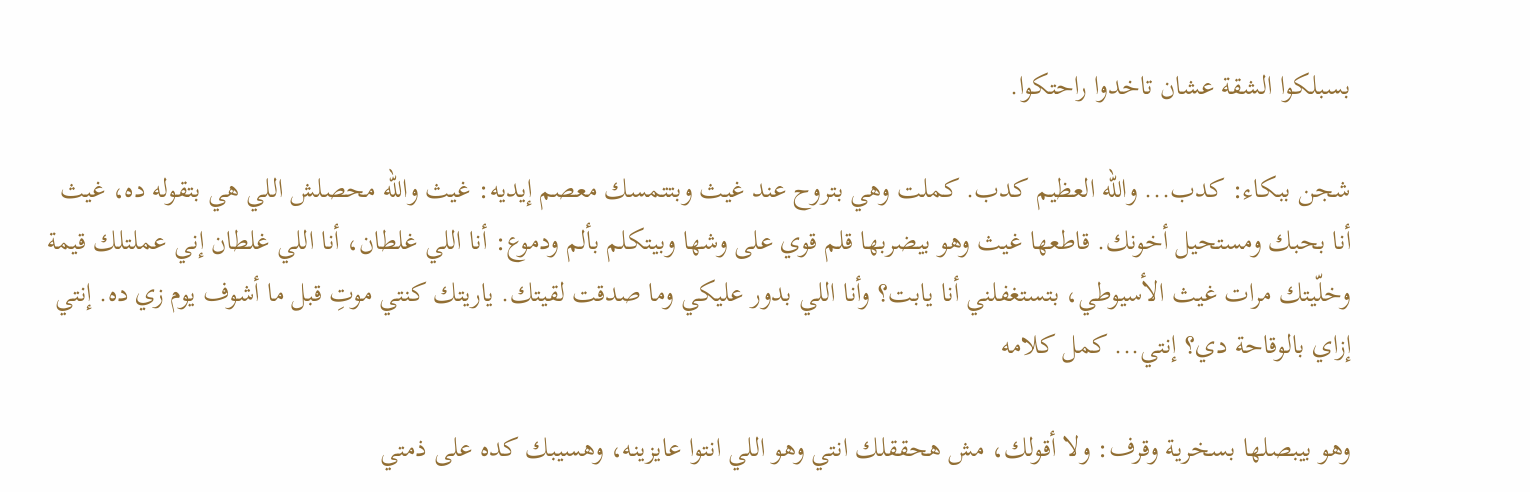بسبلكوا الشقة عشان تاخدوا راحتكوا.

شجن ببكاء: كدب... والله العظيم كدب. كملت وهي بتروح عند غيث وبتتمسك معصم إيديه: غيث والله محصلش اللي هي بتقوله ده، غيث أنا بحبك ومستحيل أخونك. قاطعها غيث وهو بيضربها قلم قوي على وشها وبيتكلم بألم ودموع: أنا اللي غلطان، أنا اللي غلطان إني عملتلك قيمة وخلّيتك مرات غيث الأسيوطي، بتستغفلني أنا يابت؟ وأنا اللي بدور عليكي وما صدقت لقيتك. ياريتك كنتي موتِ قبل ما أشوف يوم زي ده. إنتي إزاي بالوقاحة دي؟ إنتي... كمل كلامه

وهو بيبصلها بسخرية وقرف: ولا أقولك، مش هحققلك انتي وهو اللي انتوا عايزينه، وهسيبك كده على ذمتي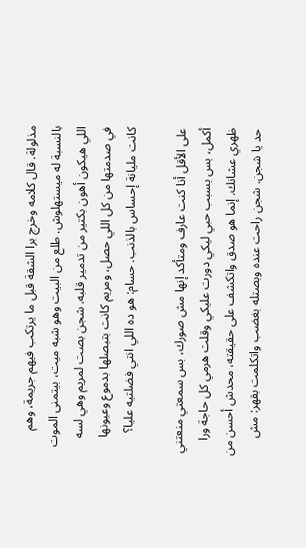مذلولة. قال كلامه وخرج برا الشقة قبل ما يرتكب فيهم جريمة، وهم بالنسبة له ميستهلوش. طلع من البيت وهو شبه ميت، بيتمنى الموت اللي هيكون أهون بكتير من تدمير قلبه. شجن بصت لمريم وهي لسه في صدمتها من كل اللي حصل، ومريم كانت بتبصلها بدموع وعيونها كانت مليانة إحساس بالذنب. حسام: هو ده اللي انتي فضلتيه عليا؟

على الأقل أنا كنت عارف ومتأكد إنها مش صورك، بس سمعتي منعتني أكمل، بس بسبب حبي ليكي دورت عليكي وقلت هرمي كل حاجة ورا ظهري عشانك. إنما هو صدق واتكشف على حقيقته، محدش أحسن من حد يا شجن. شجن راحت عنده وبصتله بغضب واتكلمت بقهر: مش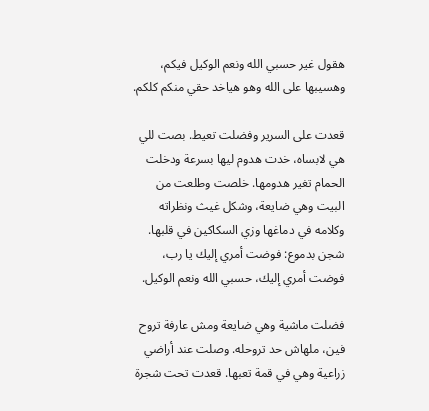هقول غير حسبي الله ونعم الوكيل فيكم، وهسيبها على الله وهو هياخد حقي منكم كلكم.

قعدت على السرير وفضلت تعيط. بصت للي هي لابساه، خدت هدوم ليها بسرعة ودخلت الحمام تغير هدومها. خلصت وطلعت من البيت وهي ضايعة، وشكل غيث ونظراته وكلامه في دماغها وزي السكاكين في قلبها. شجن بدموع: فوضت أمري إليك يا رب، فوضت أمري إليك، حسبي الله ونعم الوكيل.

فضلت ماشية وهي ضايعة ومش عارفة تروح فين، ملهاش حد تروحله. وصلت عند أراضي زراعية وهي في قمة تعبها. قعدت تحت شجرة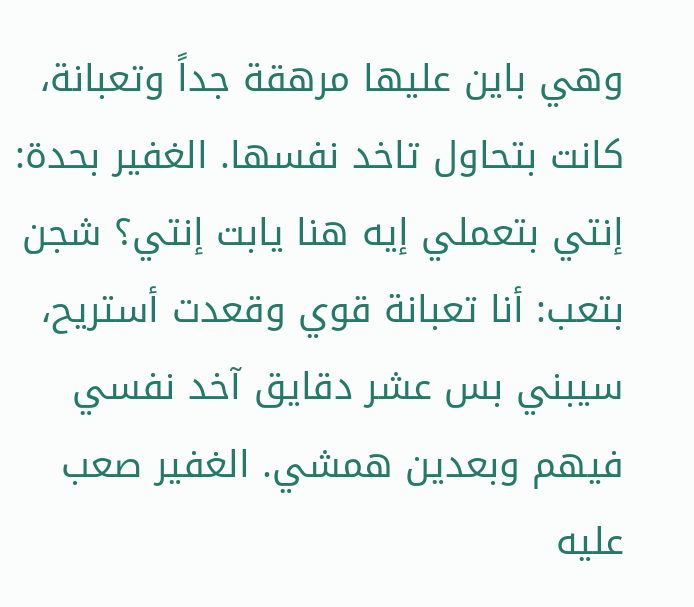وهي باين عليها مرهقة جداً وتعبانة، كانت بتحاول تاخد نفسها. الغفير بحدة: إنتي بتعملي إيه هنا يابت إنتي؟ شجن بتعب: أنا تعبانة قوي وقعدت أستريح، سيبني بس عشر دقايق آخد نفسي فيهم وبعدين همشي. الغفير صعب عليه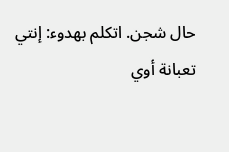حال شجن. اتكلم بهدوء: إنتي تعبانة أوي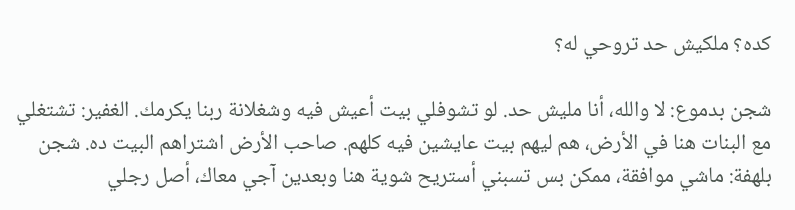كده؟ ملكيش حد تروحي له؟

شجن بدموع: لا والله، أنا مليش حد. لو تشوفلي بيت أعيش فيه وشغلانة ربنا يكرمك. الغفير: تشتغلي مع البنات هنا في الأرض، هم ليهم بيت عايشين فيه كلهم. صاحب الأرض اشتراهم البيت ده. شجن بلهفة: ماشي موافقة، ممكن بس تسبني أستريح شوية هنا وبعدين آجي معاك، أصل رجلي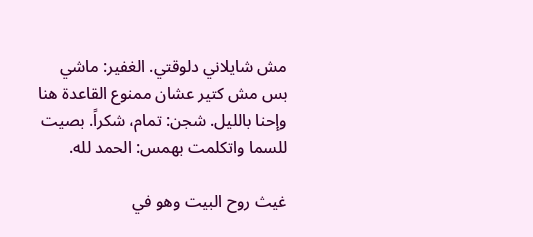مش شايلاني دلوقتي. الغفير: ماشي بس مش كتير عشان ممنوع القاعدة هنا وإحنا بالليل. شجن: تمام، شكراً. بصيت للسما واتكلمت بهمس: الحمد لله.

غيث روح البيت وهو في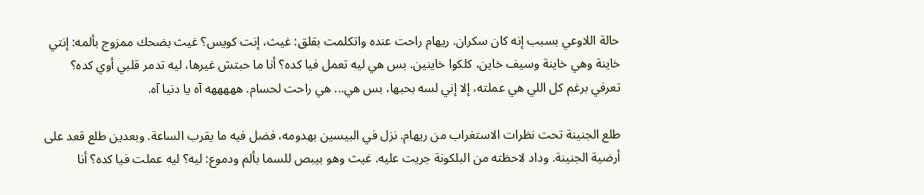حالة اللاوعي بسبب إنه كان سكران. ريهام راحت عنده واتكلمت بقلق: غيث، إنت كويس؟ غيث بضحك ممزوج بألمه: إنتي خاينة وهي خاينة وسيف خاين، كلكوا خاينين. بس هي ليه تعمل فيا كده؟ أنا ما حبتش غيرها، ليه تدمر قلبي أوي كده؟ تعرفي برغم كل اللي هي عملته، إلا إني لسه بحبها، بس هي... هي راحت لحسام. هههههه آه يا دنيا آه.

طلع الجنينة تحت نظرات الاستغراب من ريهام. نزل في البيسين بهدومه، فضل فيه ما يقرب الساعة. وبعدين طلع قعد على أرضية الجنينة. وداد لاحظته من البلكونة جريت عليه. غيث وهو بيبص للسما بألم ودموع: ليه؟ ليه عملت فيا كده؟ أنا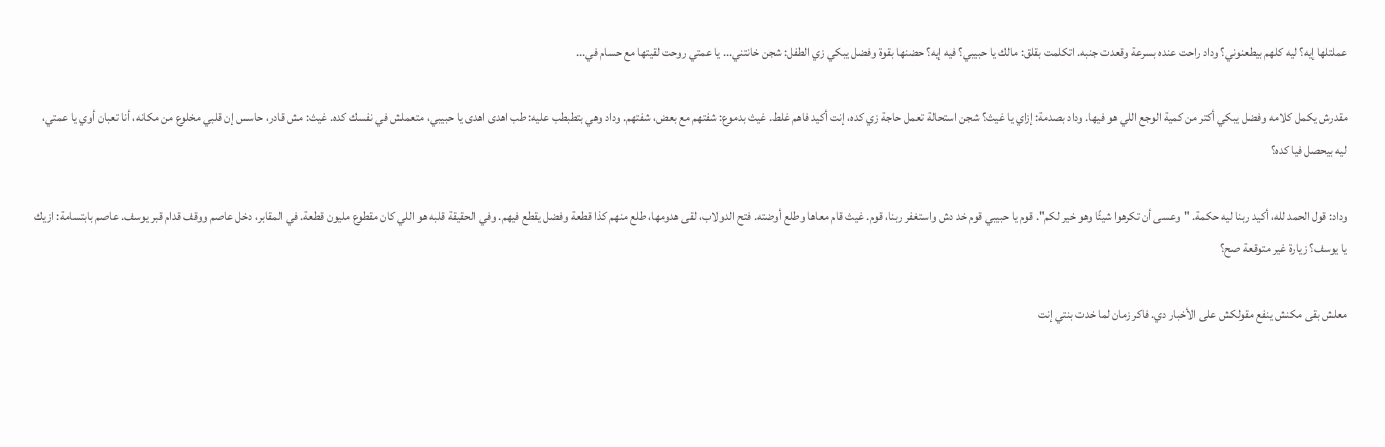عملتلها إيه؟ ليه كلهم بيطعنوني؟ وداد راحت عنده بسرعة وقعدت جنبه. اتكلمت بقلق: مالك يا حبيبي؟ فيه إيه؟ حضنها بقوة وفضل يبكي زي الطفل: شجن خانتني... يا عمتي روحت لقيتها مع حسام في...

مقدرش يكمل كلامه وفضل يبكي أكتر من كمية الوجع اللي هو فيها. وداد بصدمة: إزاي يا غيث؟ شجن استحالة تعمل حاجة زي كده، إنت أكيد فاهم غلط. غيث بدموع: شفتهم مع بعض، شفتهم. وداد وهي بتطبطب عليه: طب اهدى اهدى يا حبيبي، متعملش في نفسك كده. غيث: مش قادر، حاسس إن قلبي مخلوع من مكانه، أنا تعبان أوي يا عمتي، ليه بيحصل فيا كده؟

وداد: قول الحمد لله، أكيد ربنا ليه حكمة. "وعسى أن تكرهوا شيئًا وهو خير لكم". قوم يا حبيبي قوم خد دش واستغفر ربنا، قوم. غيث قام معاها وطلع أوضته. فتح الدولاب، لقى هدومها، طلع منهم كذا قطعة وفضل يقطع فيهم. وفي الحقيقة قلبه هو اللي كان مقطوع مليون قطعة. في المقابر، دخل عاصم ووقف قدام قبر يوسف. عاصم بابتسامة: ازيك يا يوسف؟ زيارة غير متوقعة صح؟

معلش بقى مكنش ينفع مقولكش على الأخبار دي. فاكر زمان لما خدت بنتي إنت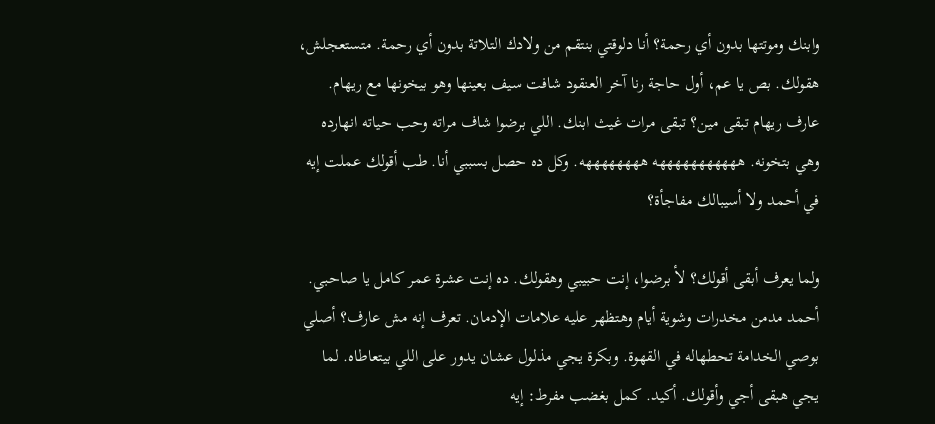وابنك وموتتها بدون أي رحمة؟ أنا دلوقتي بنتقم من ولادك التلاتة بدون أي رحمة. متستعجلش، هقولك. بص يا عم، أول حاجة رنا آخر العنقود شافت سيف بعينها وهو بيخونها مع ريهام. عارف ريهام تبقى مين؟ تبقى مرات غيث ابنك. اللي برضوا شاف مراته وحب حياته انهارده وهي بتخونه. هههههههههههه ههههههههه. وكل ده حصل بسببي أنا. طب أقولك عملت إيه في أحمد ولا أسيبالك مفاجأة؟

ولما يعرف أبقى أقولك؟ لأ برضوا، إنت حبيبي وهقولك. ده إنت عشرة عمر كامل يا صاحبي. أحمد مدمن مخدرات وشوية أيام وهتظهر عليه علامات الإدمان. تعرف إنه مش عارف؟ أصلي بوصي الخدامة تحطهاله في القهوة. وبكرة يجي مذلول عشان يدور على اللي بيتعاطاه. لما يجي هبقى أجي وأقولك. أكيد. كمل بغضب مفرط: إيه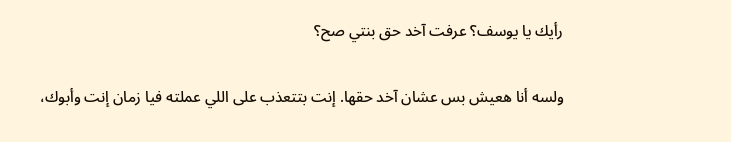رأيك يا يوسف؟ عرفت آخد حق بنتي صح؟

ولسه أنا هعيش بس عشان آخد حقها. إنت بتتعذب على اللي عملته فيا زمان إنت وأبوك،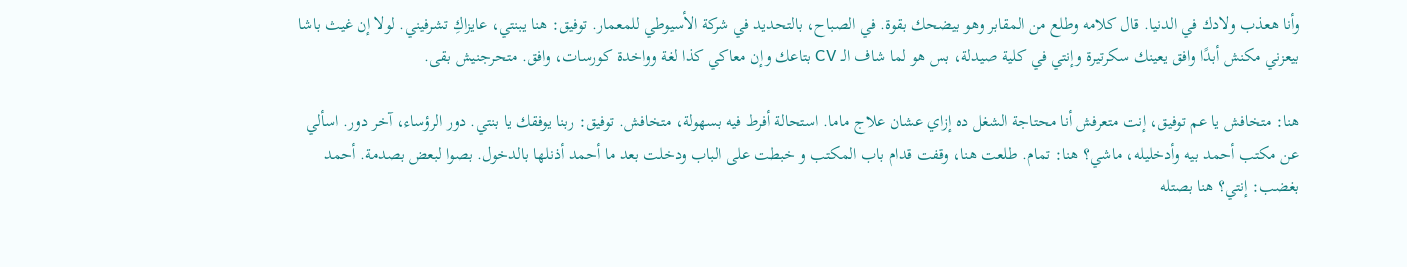وأنا هعذب ولادك في الدنيا. قال كلامه وطلع من المقابر وهو بيضحك بقوة. في الصباح، بالتحديد في شركة الأسيوطي للمعمار. توفيق: هنا يبنتي، عايزاكِ تشرفيني. لولا إن غيث باشا بيعزني مكنش أبدًا وافق يعينك سكرتيرة وإنتي في كلية صيدلة، بس هو لما شاف الـ CV بتاعك وإن معاكي كذا لغة وواخدة كورسات، وافق. متحرجنيش بقى.

هنا: متخافش يا عم توفيق، إنت متعرفش أنا محتاجة الشغل ده إزاي عشان علاج ماما. استحالة أفرط فيه بسهولة، متخافش. توفيق: ربنا يوفقك يا بنتي. دور الرؤساء، آخر دور. اسألي عن مكتب أحمد بيه وأدخليله، ماشي؟ هنا: تمام. طلعت هنا، وقفت قدام باب المكتب و خبطت على الباب ودخلت بعد ما أحمد أذنلها بالدخول. بصوا لبعض بصدمة. أحمد بغضب: إنتي؟ هنا بصتله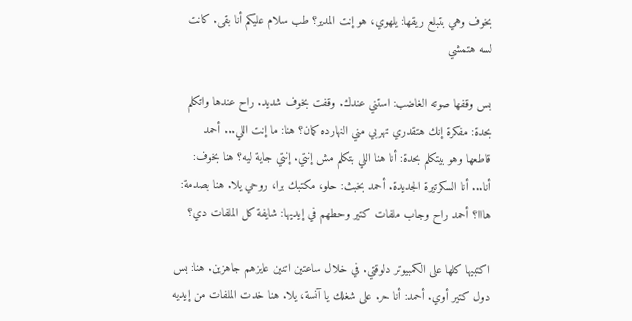بخوف وهي بتبلع ريقها: يلهوي، هو إنت المدير؟ طب سلام عليكم أنا بقى. كانت لسه هتمشي

بس وقفها صوته الغاضب: استني عندك. وقفت بخوف شديد. راح عندها واتكلم بحدة: مفكرة إنك هتقدري تهربي مني النهارده كمان؟ هنا: ما إنت اللي... أحمد قاطعها وهو بيتكلم بحدة: أنا هنا اللي بتكلم مش إنتي. إنتي جاية ليه؟ هنا بخوف: أنا... أنا السكرتيرة الجديدة. أحمد بخبث: حلو، مكتبك برا، روحي يلا. هنا بصدمة: هااا؟ أحمد راح وجاب ملفات كتير وحطهم في إيديها: شايفة كل الملفات دي؟

اكتبيها كلها على الكمبيوتر دلوقتي. في خلال ساعتين اتنين عايزهم جاهزين. هنا: بس دول كتير أوي. أحمد: أنا حر. على شغلك يا آنسة، يلا. هنا خدت الملفات من إيديه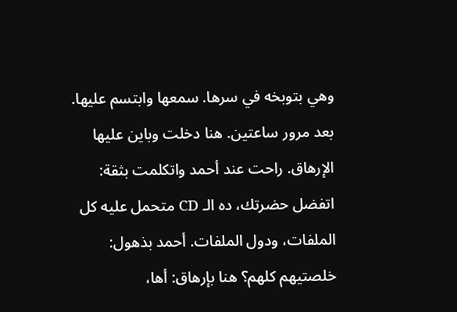وهي بتوبخه في سرها. سمعها وابتسم عليها. بعد مرور ساعتين. هنا دخلت وباين عليها الإرهاق. راحت عند أحمد واتكلمت بثقة: اتفضل حضرتك، ده الـ CD متحمل عليه كل الملفات، ودول الملفات. أحمد بذهول: خلصتيهم كلهم؟ هنا بإرهاق: أها،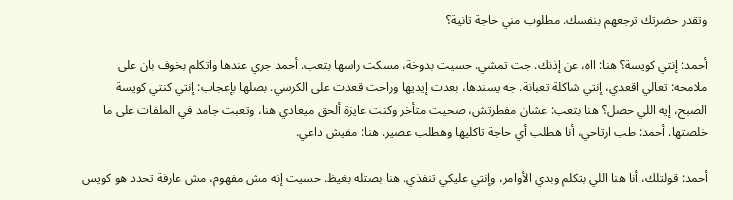وتقدر حضرتك ترجعهم بنفسك. مطلوب مني حاجة تانية؟

أحمد: إنتي كويسة؟ هنا: ااه، عن إذنك. جت تمشي. حسيت بدوخة، مسكت راسها بتعب. أحمد جري عندها واتكلم بخوف بان على ملامحه: تعالي اقعدي، إنتي شاكلة تعبانة. جه يسندها، بعدت إيديها وراحت قعدت على الكرسي. بصلها بإعجاب: إنتي كنتي كويسة الصبح، إيه اللي حصل؟ هنا بتعب: عشان مفطرتش، صحيت متأخر وكنت عايزة ألحق ميعادي هنا، وتعبت جامد في الملفات على ما خلصتها. أحمد: طب ارتاحي، أنا هطلب أي حاجة تاكليها وهطلب عصير. هنا: مفيش داعي.

أحمد: قولتلك، أنا هنا اللي بتكلم وبدي الأوامر، وإنتي عليكي تنفذي. هنا بصتله بغيظ. حسيت إنه مش مفهوم، مش عارفة تحدد هو كويس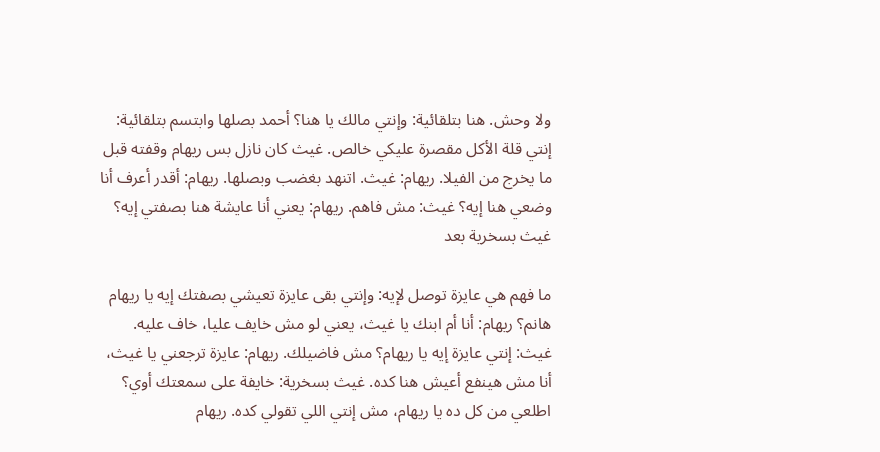ولا وحش. هنا بتلقائية: وإنتي مالك يا هنا؟ أحمد بصلها وابتسم بتلقائية: إنتي قلة الأكل مقصرة عليكي خالص. غيث كان نازل بس ريهام وقفته قبل ما يخرج من الفيلا. ريهام: غيث. اتنهد بغضب وبصلها. ريهام: أقدر أعرف أنا وضعي هنا إيه؟ غيث: مش فاهم. ريهام: يعني أنا عايشة هنا بصفتي إيه؟ غيث بسخرية بعد

ما فهم هي عايزة توصل لإيه: وإنتي بقى عايزة تعيشي بصفتك إيه يا ريهام هانم؟ ريهام: أنا أم ابنك يا غيث، يعني لو مش خايف عليا، خاف عليه. غيث: إنتي عايزة إيه يا ريهام؟ مش فاضيلك. ريهام: عايزة ترجعني يا غيث، أنا مش هينفع أعيش هنا كده. غيث بسخرية: خايفة على سمعتك أوي؟ اطلعي من كل ده يا ريهام، مش إنتي اللي تقولي كده. ريهام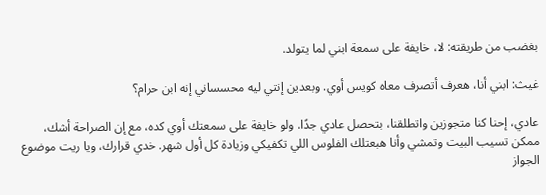بغضب من طريقته: لا، خايفة على سمعة ابني لما يتولد.

غيث: ابني أنا، هعرف أتصرف معاه كويس أوي. وبعدين إنتي ليه محسساني إنه ابن حرام؟

عادي، إحنا كنا متجوزين واتطلقنا، بتحصل عادي جدًا. ولو خايفة على سمعتك أوي كده، مع إن الصراحة أشك، ممكن تسيب البيت وتمشي وأنا هبعتلك الفلوس اللي تكفيكي وزيادة كل أول شهر. خدي قرارك، ويا ريت موضوع الجواز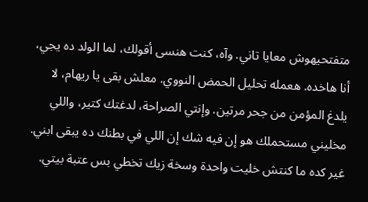متفتحيهوش معايا تاني. وآه، كنت هنسى أقولك، لما الولد ده يجي، أنا هاخده. هعمله تحليل الحمض النووي. معلش بقى يا ريهام، لا يلدغ المؤمن من جحر مرتين. وإنتي الصراحة، لدغتك كتير، واللي مخليني مستحملك هو إن فيه شك إن اللي في بطنك ده يبقى ابني. غير كده ما كنتش خليت واحدة وسخة زيك تخطي بس عتبة بيتي.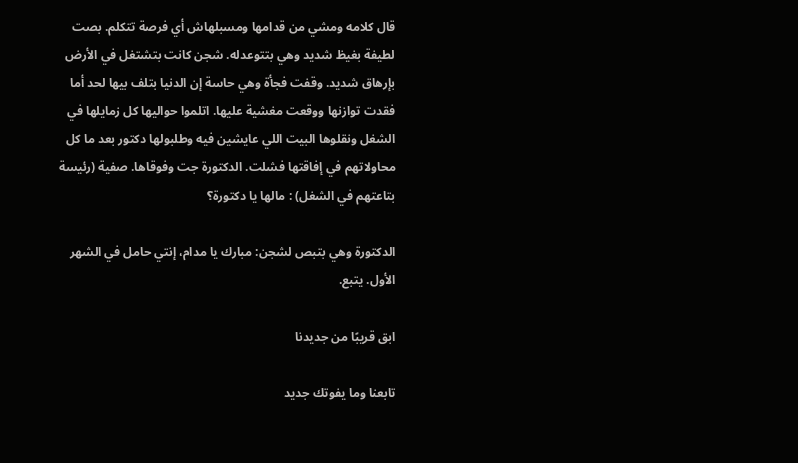قال كلامه ومشي من قدامها ومسبلهاش أي فرصة تتكلم. بصت لطيفة بغيظ شديد وهي بتتوعدله. شجن كانت بتشتغل في الأرض بإرهاق شديد. وقفت فجأة وهي حاسة إن الدنيا بتلف بيها لحد أما فقدت توازنها ووقعت مغشية عليها. اتلموا حواليها كل زمايلها في الشغل ونقلوها البيت اللي عايشين فيه وطلبولها دكتور بعد ما كل محاولاتهم في إفاقتها فشلت. الدكتورة جت وفوقاها. صفية (رئيسة بتاعتهم في الشغل) : مالها يا دكتورة؟

الدكتورة وهي بتبص لشجن: مبارك يا مدام، إنتي حامل في الشهر الأول. يتبع.

ابق قريبًا من جديدنا

تابعنا وما يفوتك جديد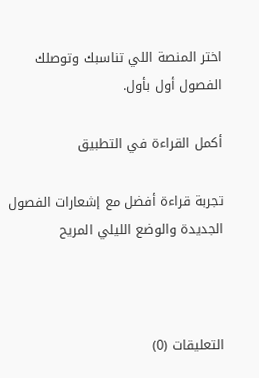اختر المنصة اللي تناسبك وتوصلك الفصول أول بأول.

أكمل القراءة في التطبيق

تجربة قراءة أفضل مع إشعارات الفصول الجديدة والوضع الليلي المريح



التعليقات (0)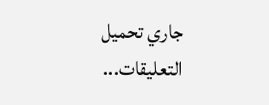جاري تحميل التعليقات...